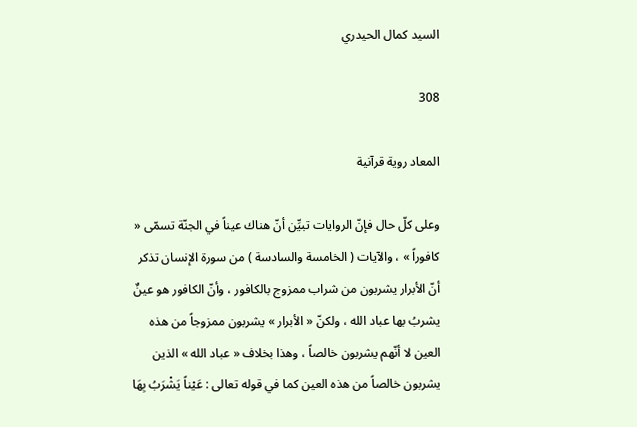السيد كمال الحيدري

308

المعاد روية قرآنية

وعلى كلّ حال فإنّ الروايات تبيِّن أنّ هناك عيناً في الجنّة تسمّى « كافوراً » ، والآيات ( الخامسة والسادسة ) من سورة الإنسان تذكر أنّ الأبرار يشربون من شراب ممزوج بالكافور ، وأنّ الكافور هو عينٌ يشربُ بها عباد الله ، ولكنّ « الأبرار » يشربون ممزوجاً من هذه العين لا أنّهم يشربون خالصاً ، وهذا بخلاف « عباد الله » الذين يشربون خالصاً من هذه العين كما في قوله تعالى : عَيْناً يَشْرَبُ بِهَا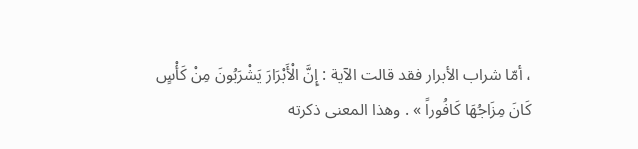، أمّا شراب الأبرار فقد قالت الآية : إِنَّ الْأَبْرَارَ يَشْرَبُونَ مِنْ كَأْسٍ كَانَ مِزَاجُهَا كَافُوراً » . وهذا المعنى ذكرته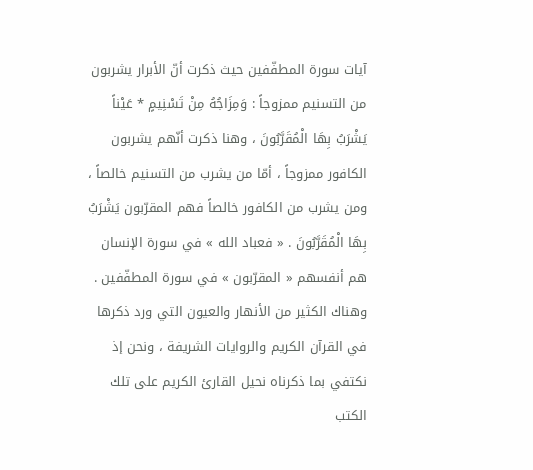آيات سورة المطفّفين حيث ذكرت أنّ الأبرار يشربون من التسنيم ممزوجاً : وَمِزَاجُهُ مِنْ تَسْنِيمٍ * عَيْناً يَشْرَبُ بِهَا الْمُقَرَّبُونَ ، وهنا ذكرت أنّهم يشربون الكافور ممزوجاً ، أمّا من يشرب من التسنيم خالصاً ، ومن يشرب من الكافور خالصاً فهم المقرّبون يَشْرَبُ بِهَا الْمُقَرَّبُونَ . « فعباد الله » في سورة الإنسان هم أنفسهم « المقرّبون » في سورة المطفّفين . وهناك الكثير من الأنهار والعيون التي ورد ذكرها في القرآن الكريم والروايات الشريفة ، ونحن إذ نكتفي بما ذكرناه نحيل القارئ الكريم على تلك الكتب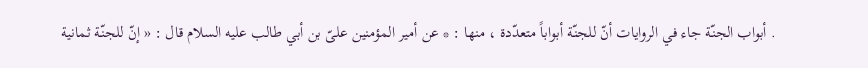. أبواب الجنّة جاء في الروايات أنّ للجنّة أبواباً متعدّدة ، منها : * عن أمير المؤمنين علىّ بن أبي طالب عليه السلام قال : « إنّ للجنّة ثمانية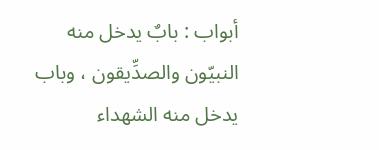أبواب : بابٌ يدخل منه النبيّون والصدِّيقون ، وباب يدخل منه الشهداء